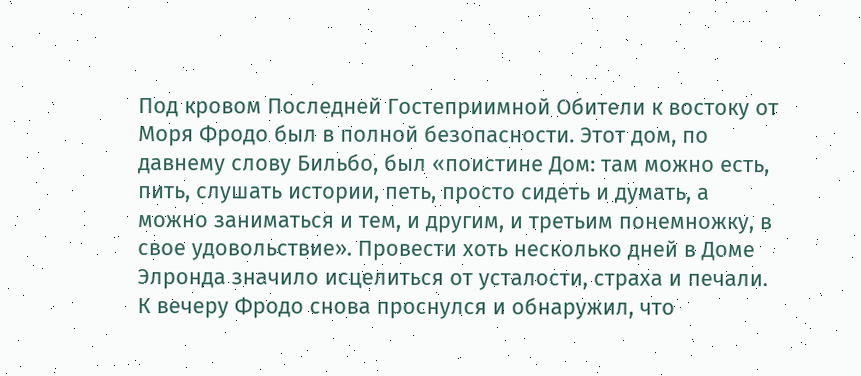Под кровом Последней Гостеприимной Обители к востоку от Моря Фродо был в полной безопасности. Этот дом, по давнему слову Бильбо, был «поистине Дом: там можно есть, пить, слушать истории, петь, просто сидеть и думать, а можно заниматься и тем, и другим, и третьим понемножку, в свое удовольствие». Провести хоть несколько дней в Доме Элронда значило исцелиться от усталости, страха и печали.
К вечеру Фродо снова проснулся и обнаружил, что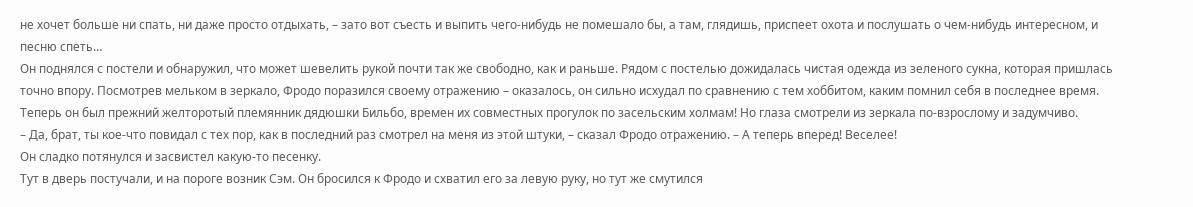не хочет больше ни спать, ни даже просто отдыхать, – зато вот съесть и выпить чего-нибудь не помешало бы, а там, глядишь, приспеет охота и послушать о чем-нибудь интересном, и песню спеть…
Он поднялся с постели и обнаружил, что может шевелить рукой почти так же свободно, как и раньше. Рядом с постелью дожидалась чистая одежда из зеленого сукна, которая пришлась точно впору. Посмотрев мельком в зеркало, Фродо поразился своему отражению – оказалось, он сильно исхудал по сравнению с тем хоббитом, каким помнил себя в последнее время. Теперь он был прежний желторотый племянник дядюшки Бильбо, времен их совместных прогулок по засельским холмам! Но глаза смотрели из зеркала по-взрослому и задумчиво.
– Да, брат, ты кое-что повидал с тех пор, как в последний раз смотрел на меня из этой штуки, – сказал Фродо отражению. – А теперь вперед! Веселее!
Он сладко потянулся и засвистел какую-то песенку.
Тут в дверь постучали, и на пороге возник Сэм. Он бросился к Фродо и схватил его за левую руку, но тут же смутился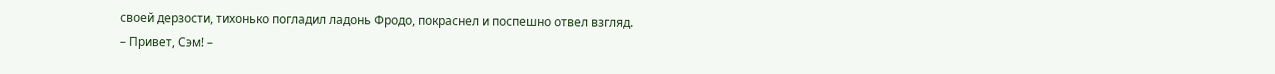своей дерзости, тихонько погладил ладонь Фродо, покраснел и поспешно отвел взгляд.
– Привет, Сэм! –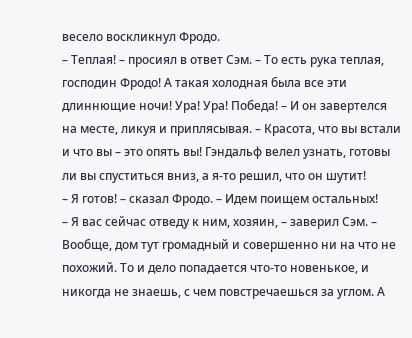весело воскликнул Фродо.
– Теплая! – просиял в ответ Сэм. – То есть рука теплая, господин Фродо! А такая холодная была все эти длиннющие ночи! Ура! Ура! Победа! – И он завертелся на месте, ликуя и приплясывая. – Красота, что вы встали и что вы – это опять вы! Гэндальф велел узнать, готовы ли вы спуститься вниз, а я-то решил, что он шутит!
– Я готов! – сказал Фродо. – Идем поищем остальных!
– Я вас сейчас отведу к ним, хозяин, – заверил Сэм. – Вообще, дом тут громадный и совершенно ни на что не похожий. То и дело попадается что-то новенькое, и никогда не знаешь, с чем повстречаешься за углом. А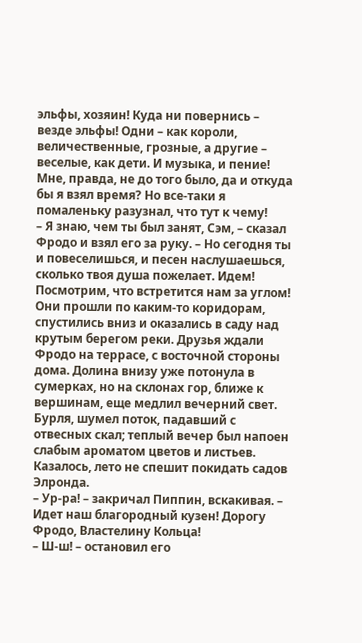эльфы, хозяин! Куда ни повернись – везде эльфы! Одни – как короли, величественные, грозные, а другие – веселые, как дети. И музыка, и пение! Мне, правда, не до того было, да и откуда бы я взял время? Но все-таки я помаленьку разузнал, что тут к чему!
– Я знаю, чем ты был занят, Сэм, – сказал Фродо и взял его за руку. – Но сегодня ты и повеселишься, и песен наслушаешься, сколько твоя душа пожелает. Идем! Посмотрим, что встретится нам за углом!
Они прошли по каким-то коридорам, спустились вниз и оказались в саду над крутым берегом реки. Друзья ждали Фродо на террасе, с восточной стороны дома. Долина внизу уже потонула в сумерках, но на склонах гор, ближе к вершинам, еще медлил вечерний свет. Бурля, шумел поток, падавший с отвесных скал; теплый вечер был напоен слабым ароматом цветов и листьев. Казалось, лето не спешит покидать садов Элронда.
– Ур-ра! – закричал Пиппин, вскакивая. – Идет наш благородный кузен! Дорогу Фродо, Властелину Кольца!
– Ш-ш! – остановил его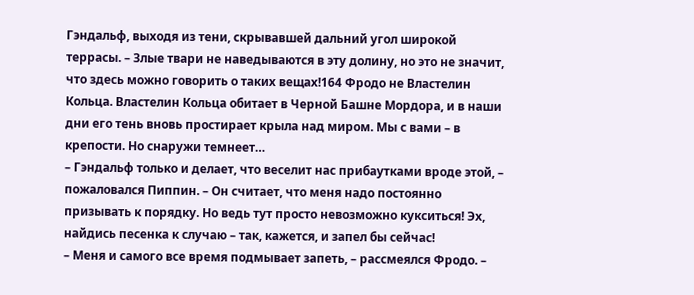Гэндальф, выходя из тени, скрывавшей дальний угол широкой террасы. – Злые твари не наведываются в эту долину, но это не значит, что здесь можно говорить о таких вещах!164 Фродо не Властелин Кольца. Властелин Кольца обитает в Черной Башне Мордора, и в наши дни его тень вновь простирает крыла над миром. Мы с вами – в крепости. Но снаружи темнеет…
– Гэндальф только и делает, что веселит нас прибаутками вроде этой, – пожаловался Пиппин. – Он считает, что меня надо постоянно призывать к порядку. Но ведь тут просто невозможно кукситься! Эх, найдись песенка к случаю – так, кажется, и запел бы сейчас!
– Меня и самого все время подмывает запеть, – рассмеялся Фродо. –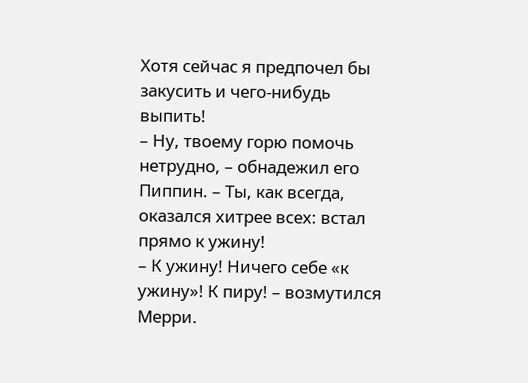Хотя сейчас я предпочел бы закусить и чего-нибудь выпить!
– Ну, твоему горю помочь нетрудно, – обнадежил его Пиппин. – Ты, как всегда, оказался хитрее всех: встал прямо к ужину!
– К ужину! Ничего себе «к ужину»! К пиру! – возмутился Мерри.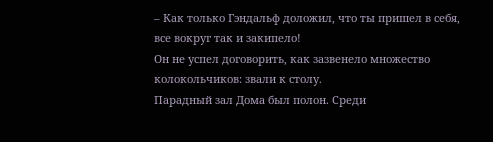– Как только Гэндальф доложил, что ты пришел в себя, все вокруг так и закипело!
Он не успел договорить, как зазвенело множество колокольчиков: звали к столу.
Парадный зал Дома был полон. Среди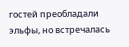гостей преобладали эльфы, но встречалась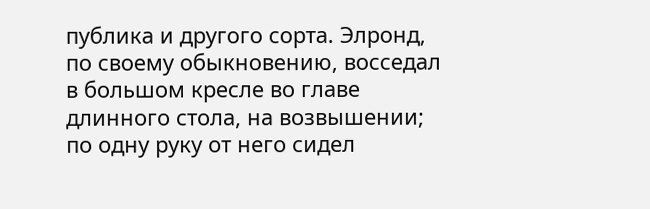публика и другого сорта. Элронд, по своему обыкновению, восседал в большом кресле во главе длинного стола, на возвышении; по одну руку от него сидел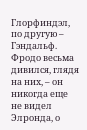Глорфиндэл, по другую – Гэндальф. Фродо весьма дивился, глядя на них, – он никогда еще не видел Элронда, о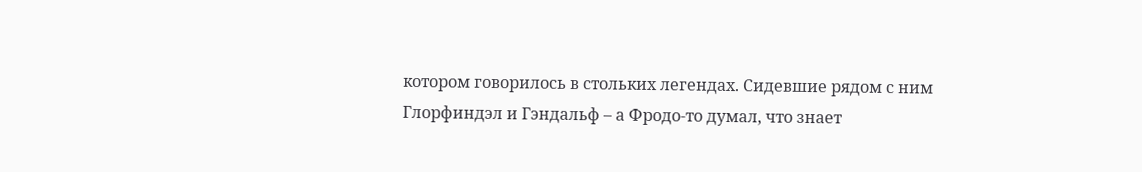котором говорилось в стольких легендах. Сидевшие рядом с ним Глорфиндэл и Гэндальф – а Фродо-то думал, что знает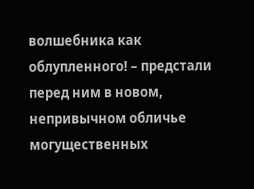волшебника как облупленного! – предстали перед ним в новом, непривычном обличье могущественных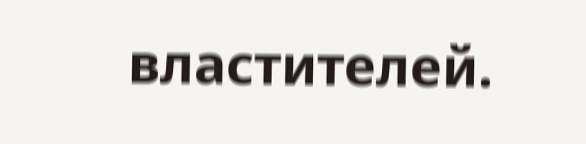властителей.